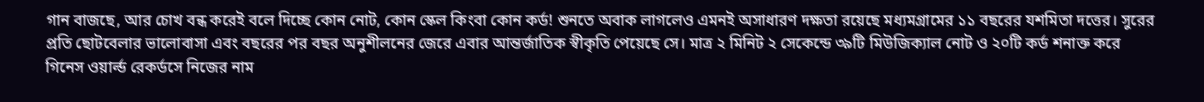গান বাজছে, আর চোখ বন্ধ করেই বলে দিচ্ছে কোন নোট, কোন স্কেল কিংবা কোন কর্ড! শুনতে অবাক লাগলেও এমনই অসাধারণ দক্ষতা রয়েছে মধ্যমগ্রামের ১১ বছরের যশমিতা দত্তের। সুরের প্রতি ছোটবেলার ভালোবাসা এবং বছরের পর বছর অনুশীলনের জেরে এবার আন্তর্জাতিক স্বীকৃতি পেয়েছে সে। মাত্র ২ মিনিট ২ সেকেন্ডে ৩৯টি মিউজিক্যাল নোট ও ২০টি কর্ড শনাক্ত করে গিনেস ওয়ার্ল্ড রেকর্ডসে নিজের নাম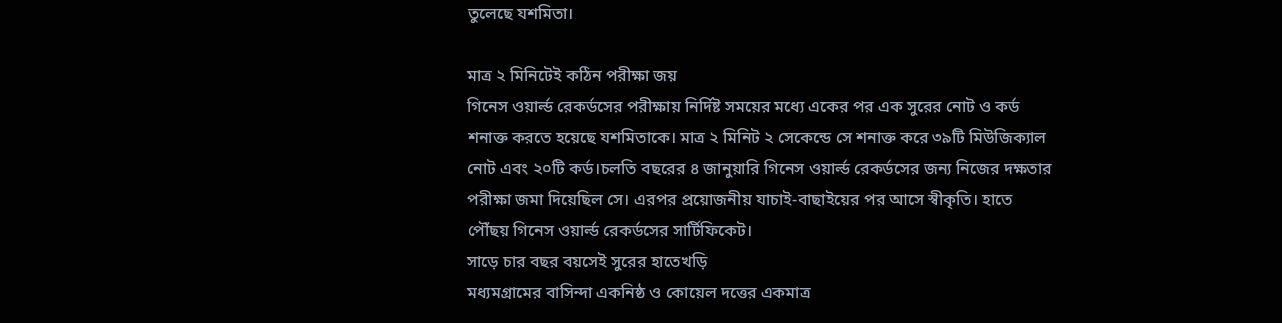তুলেছে যশমিতা।

মাত্র ২ মিনিটেই কঠিন পরীক্ষা জয়
গিনেস ওয়ার্ল্ড রেকর্ডসের পরীক্ষায় নির্দিষ্ট সময়ের মধ্যে একের পর এক সুরের নোট ও কর্ড শনাক্ত করতে হয়েছে যশমিতাকে। মাত্র ২ মিনিট ২ সেকেন্ডে সে শনাক্ত করে ৩৯টি মিউজিক্যাল নোট এবং ২০টি কর্ড।চলতি বছরের ৪ জানুয়ারি গিনেস ওয়ার্ল্ড রেকর্ডসের জন্য নিজের দক্ষতার পরীক্ষা জমা দিয়েছিল সে। এরপর প্রয়োজনীয় যাচাই-বাছাইয়ের পর আসে স্বীকৃতি। হাতে পৌঁছয় গিনেস ওয়ার্ল্ড রেকর্ডসের সার্টিফিকেট।
সাড়ে চার বছর বয়সেই সুরের হাতেখড়ি
মধ্যমগ্রামের বাসিন্দা একনিষ্ঠ ও কোয়েল দত্তের একমাত্র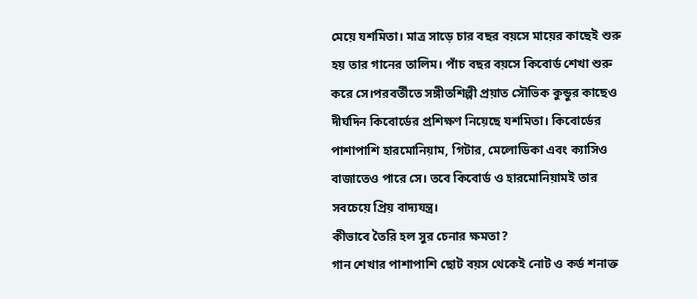মেয়ে যশমিতা। মাত্র সাড়ে চার বছর বয়সে মায়ের কাছেই শুরু হয় তার গানের তালিম। পাঁচ বছর বয়সে কিবোর্ড শেখা শুরু করে সে।পরবর্তীতে সঙ্গীতশিল্পী প্রয়াত সৌভিক কুন্ডুর কাছেও দীর্ঘদিন কিবোর্ডের প্রশিক্ষণ নিয়েছে যশমিতা। কিবোর্ডের পাশাপাশি হারমোনিয়াম, গিটার, মেলোডিকা এবং ক্যাসিও বাজাতেও পারে সে। তবে কিবোর্ড ও হারমোনিয়ামই তার সবচেয়ে প্রিয় বাদ্যযন্ত্র।
কীভাবে তৈরি হল সুর চেনার ক্ষমতা?
গান শেখার পাশাপাশি ছোট বয়স থেকেই নোট ও কর্ড শনাক্ত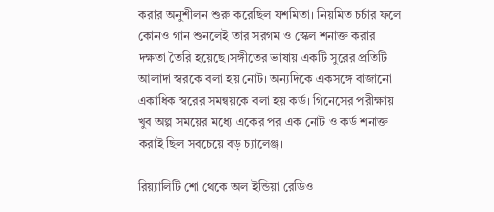করার অনুশীলন শুরু করেছিল যশমিতা। নিয়মিত চর্চার ফলে কোনও গান শুনলেই তার সরগম ও স্কেল শনাক্ত করার দক্ষতা তৈরি হয়েছে।সঙ্গীতের ভাষায় একটি সুরের প্রতিটি আলাদা স্বরকে বলা হয় নোট। অন্যদিকে একসঙ্গে বাজানো একাধিক স্বরের সমন্বয়কে বলা হয় কর্ড। গিনেসের পরীক্ষায় খুব অল্প সময়ের মধ্যে একের পর এক নোট ও কর্ড শনাক্ত করাই ছিল সবচেয়ে বড় চ্যালেঞ্জ।

রিয়্যালিটি শো থেকে অল ইন্ডিয়া রেডিও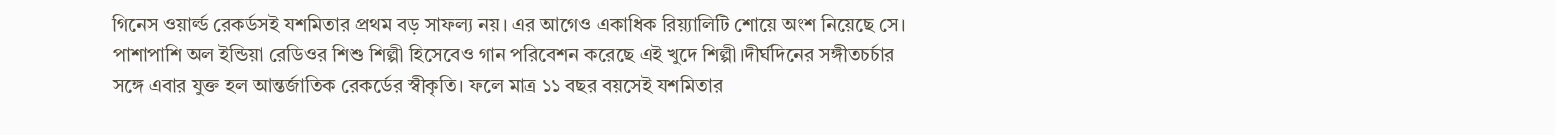গিনেস ওয়ার্ল্ড রেকর্ডসই যশমিতার প্রথম বড় সাফল্য নয়। এর আগেও একাধিক রিয়্যালিটি শোয়ে অংশ নিয়েছে সে। পাশাপাশি অল ইন্ডিয়া রেডিওর শিশু শিল্পী হিসেবেও গান পরিবেশন করেছে এই খুদে শিল্পী।দীর্ঘদিনের সঙ্গীতচর্চার সঙ্গে এবার যুক্ত হল আন্তর্জাতিক রেকর্ডের স্বীকৃতি। ফলে মাত্র ১১ বছর বয়সেই যশমিতার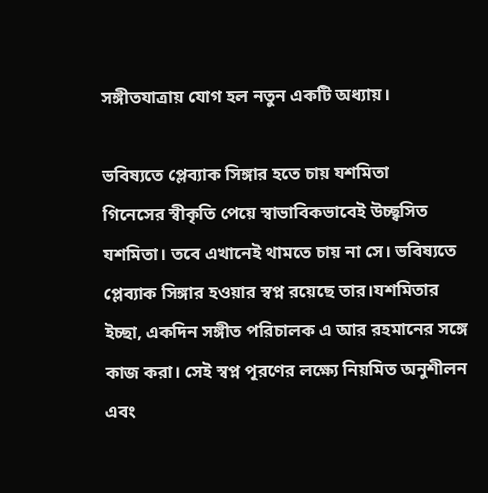সঙ্গীতযাত্রায় যোগ হল নতুন একটি অধ্যায়।

ভবিষ্যতে প্লেব্যাক সিঙ্গার হতে চায় যশমিতা
গিনেসের স্বীকৃতি পেয়ে স্বাভাবিকভাবেই উচ্ছ্বসিত যশমিতা। তবে এখানেই থামতে চায় না সে। ভবিষ্যতে প্লেব্যাক সিঙ্গার হওয়ার স্বপ্ন রয়েছে তার।যশমিতার ইচ্ছা, একদিন সঙ্গীত পরিচালক এ আর রহমানের সঙ্গে কাজ করা। সেই স্বপ্ন পূরণের লক্ষ্যে নিয়মিত অনুশীলন এবং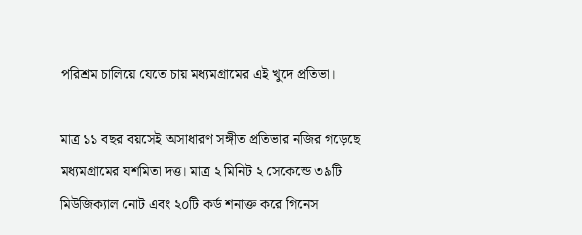পরিশ্রম চালিয়ে যেতে চায় মধ্যমগ্রামের এই খুদে প্রতিভা।

মাত্র ১১ বছর বয়সেই অসাধারণ সঙ্গীত প্রতিভার নজির গড়েছে মধ্যমগ্রামের যশমিতা দত্ত। মাত্র ২ মিনিট ২ সেকেন্ডে ৩৯টি মিউজিক্যাল নোট এবং ২০টি কর্ড শনাক্ত করে গিনেস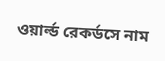ওয়ার্ল্ড রেকর্ডসে নাম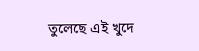তুলেছে এই খুদে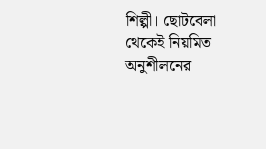শিল্পী। ছোটবেলা থেকেই নিয়মিত অনুশীলনের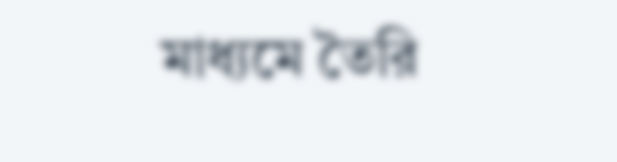মাধ্যমে তৈরি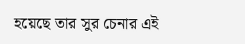হয়েছে তার সুর চেনার এই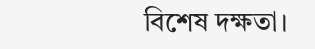বিশেষ দক্ষতা।